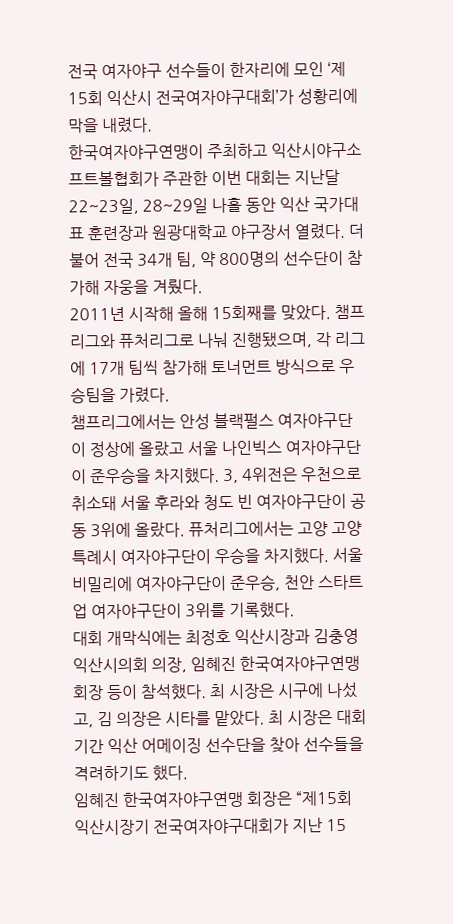전국 여자야구 선수들이 한자리에 모인 ‘제15회 익산시 전국여자야구대회’가 성황리에 막을 내렸다.
한국여자야구연맹이 주최하고 익산시야구소프트볼협회가 주관한 이번 대회는 지난달 22~23일, 28~29일 나흘 동안 익산 국가대표 훈련장과 원광대학교 야구장서 열렸다. 더불어 전국 34개 팀, 약 800명의 선수단이 참가해 자웅을 겨뤘다.
2011년 시작해 올해 15회째를 맞았다. 챔프리그와 퓨처리그로 나눠 진행됐으며, 각 리그에 17개 팀씩 참가해 토너먼트 방식으로 우승팀을 가렸다.
챔프리그에서는 안성 블랙펄스 여자야구단이 정상에 올랐고 서울 나인빅스 여자야구단이 준우승을 차지했다. 3, 4위전은 우천으로 취소돼 서울 후라와 청도 빈 여자야구단이 공동 3위에 올랐다. 퓨처리그에서는 고양 고양특례시 여자야구단이 우승을 차지했다. 서울 비밀리에 여자야구단이 준우승, 천안 스타트업 여자야구단이 3위를 기록했다.
대회 개막식에는 최정호 익산시장과 김충영 익산시의회 의장, 임혜진 한국여자야구연맹 회장 등이 참석했다. 최 시장은 시구에 나섰고, 김 의장은 시타를 맡았다. 최 시장은 대회 기간 익산 어메이징 선수단을 찾아 선수들을 격려하기도 했다.
임혜진 한국여자야구연맹 회장은 “제15회 익산시장기 전국여자야구대회가 지난 15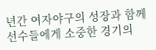년간 여자야구의 성장과 함께 선수들에게 소중한 경기의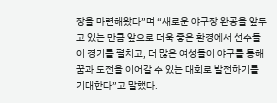장을 마련해왔다”며 “새로운 야구장 완공을 앞두고 있는 만큼 앞으로 더욱 좋은 환경에서 선수들이 경기를 펼치고, 더 많은 여성들이 야구를 통해 꿈과 도전을 이어갈 수 있는 대회로 발전하기를 기대한다”고 말했다.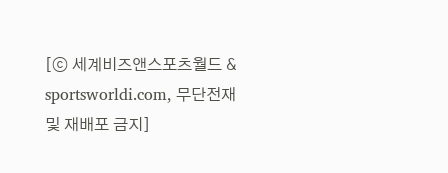[ⓒ 세계비즈앤스포츠월드 & sportsworldi.com, 무단전재 및 재배포 금지]